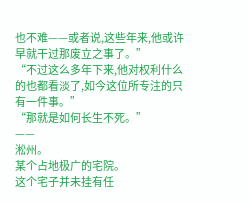也不难——或者说,这些年来,他或许早就干过那废立之事了。”
“不过这么多年下来,他对权利什么的也都看淡了,如今这位所专注的只有一件事。”
“那就是如何长生不死。”
——
淞州。
某个占地极广的宅院。
这个宅子并未挂有任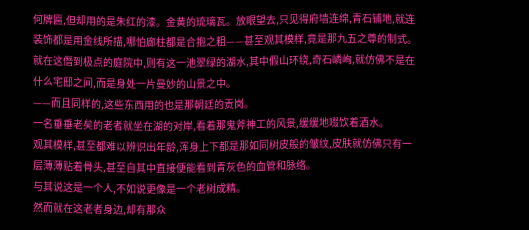何牌匾,但却用的是朱红的漆。金黄的琉璃瓦。放眼望去,只见得府墙连绵,青石铺地,就连装饰都是用金线所描,哪怕廊柱都是合抱之粗——甚至观其模样,竟是那九五之尊的制式。
就在这僭到极点的庭院中,则有这一池翠绿的湖水,其中假山环绕,奇石嶙峋,就仿佛不是在什么宅邸之间,而是身处一片曼妙的山景之中。
——而且同样的,这些东西用的也是那朝廷的贡岗。
一名垂垂老矣的老者就坐在湖的对岸,看着那鬼斧神工的风景,缓缓地啜饮着酒水。
观其模样,甚至都难以辨识出年龄,浑身上下都是那如同树皮般的皱纹,皮肤就仿佛只有一层薄薄贴着骨头,甚至自其中直接便能看到青灰色的血管和脉络。
与其说这是一个人,不如说更像是一个老树成精。
然而就在这老者身边,却有那众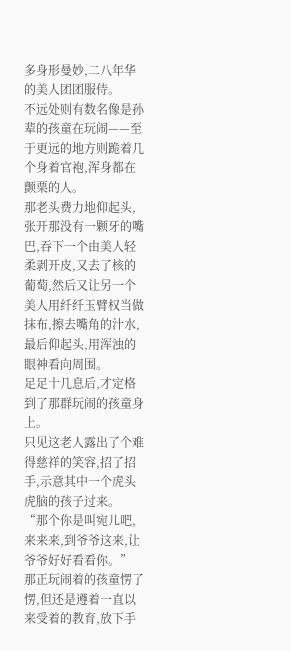多身形曼妙,二八年华的美人团团服侍。
不远处则有数名像是孙辈的孩童在玩闹——至于更远的地方则跪着几个身着官袍,浑身都在颤栗的人。
那老头费力地仰起头,张开那没有一颗牙的嘴巴,吞下一个由美人轻柔剥开皮,又去了核的葡萄,然后又让另一个美人用纤纤玉臂权当做抹布,擦去嘴角的汁水,最后仰起头,用浑浊的眼神看向周围。
足足十几息后,才定格到了那群玩闹的孩童身上。
只见这老人露出了个难得慈祥的笑容,招了招手,示意其中一个虎头虎脑的孩子过来。
“那个你是叫宛儿吧,来来来,到爷爷这来,让爷爷好好看看你。”
那正玩闹着的孩童愣了愣,但还是遵着一直以来受着的教育,放下手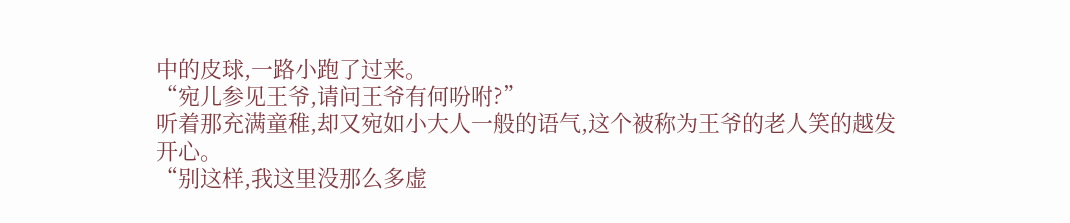中的皮球,一路小跑了过来。
“宛儿参见王爷,请问王爷有何吩咐?”
听着那充满童稚,却又宛如小大人一般的语气,这个被称为王爷的老人笑的越发开心。
“别这样,我这里没那么多虚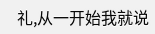礼,从一开始我就说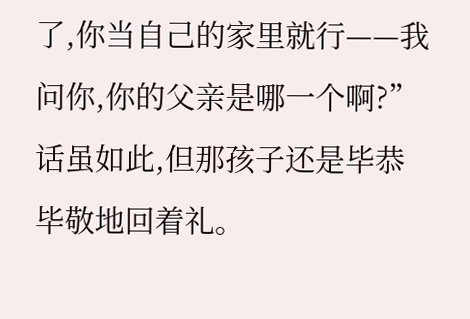了,你当自己的家里就行——我问你,你的父亲是哪一个啊?”
话虽如此,但那孩子还是毕恭毕敬地回着礼。